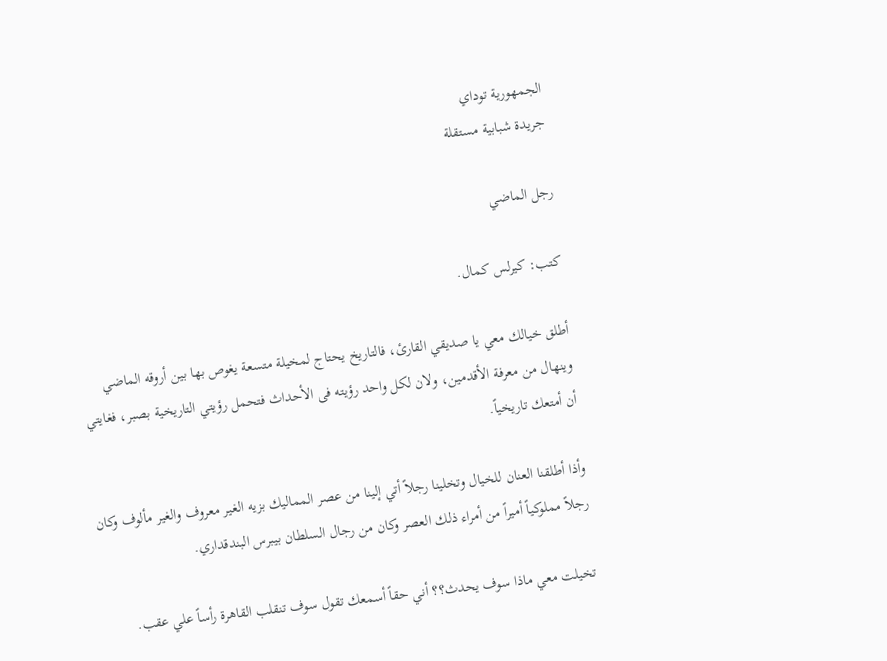الجمهورية توداي
جريدة شبابية مستقلة

رجل الماضي

كتب: كيرلس كمال.

أطلق خيالك معي يا صديقي القارئ، فالتاريخ يحتاج لمخيلة متسعة يغوص بها بين أروقه الماضي وينهال من معرفة الأقدمين، ولان لكل واحد رؤيته فى الأحداث فتحمل رؤيتي التاريخية بصبر، فغايتي أن أمتعك تاريخياً.

وأذا أطلقنا العنان للخيال وتخلينا رجلاً أتي إلينا من عصر المماليك بزيه الغير معروف والغير مألوف وكان رجلاً مملوكياً أميراً من أمراء ذلك العصر وكان من رجال السلطان بيبرس البندقداري.

تخيلت معي ماذا سوف يحدث؟؟ أني حقاً أسمعك تقول سوف تنقلب القاهرة رأساً علي عقب.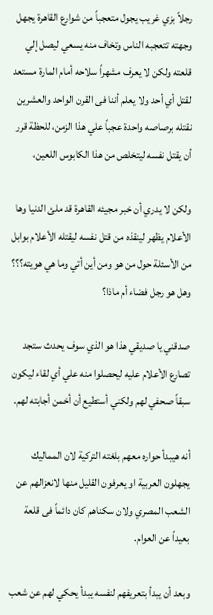رجلاً بزي غريب يجول متعجباً من شوارع القاهرة يجهل وجهته تتعجبه الناس وتخاف منه يسعي ليصل إلي قلعته ولكن لا يعرف مشهراً سلاحه أمام المارة مستعد لقتل أي أحد ولا يعلم أننا فى القرن الواحد والعشرين نقتله برصاصه واحدة عجباً علي هذا الزمن، للحظة قرر أن يقتل نفسه ليتخلص من هذا الكابوس اللعين،

ولكن لا يدري أن خبر مجيئه القاهرة قد ملئ الدنيا وها الأعلام يظهر لينقذه من قتل نفسه ليقتله الأعلام بوابل من الأسئلة حول من هو ومن أين أتي وما هي هويته؟؟؟ وهل هو رجل فضاء أم ماذا؟

صدقني يا صديقي هذا هو الذي سوف يحدث ستجد تصارع الأعلام عليه ليحصلوا منه علي أي لقاء ليكون سبقاً صحفي لهم ولكني أستطيع أن أخمن أجابته لهم.

أنه هيبدأ حواره معهم بلغته التركية لان المماليك يجهلون العربية او يعرفون القليل منها لانعزالهم عن الشعب المصري ولان سكناهم كان دائماً فى قلعة بعيداً عن العوام.

وبعد أن يبدأ بتعريفهم لنفسه يبدأ يحكي لهم عن شعب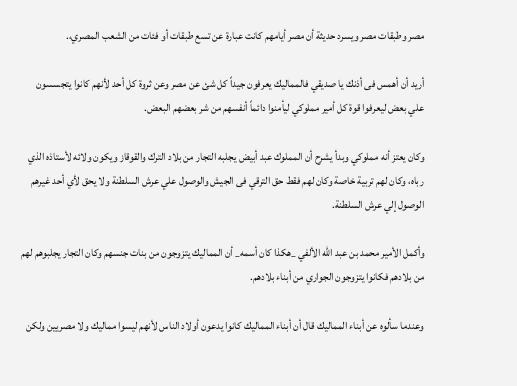مصر وطبقات مصر ويسرد حديثة أن مصر أيامهم كانت عبارة عن تسع طبقات أو فئات من الشعب المصري،.

أريد أن أهمس فى أذنك يا صديقي فالمماليك يعرفون جيداً كل شئ عن مصر وعن ثروة كل أحد لأنهم كانوا يتجسسون علي بعض ليعرفوا قوة كل أمير مملوكي ليأمنوا دائماً أنفسهم من شر بعضهم البعض.

وكان يعتز أنه مملوكي وبدأ يشرح أن المملوك عبد أبيض يجلبه التجار من بلاد الترك والقوقاز ويكون ولائه لأستاذه الذي رباه، وكان لهم تربية خاصة وكان لهم فقط حق الترقي فى الجيش والوصول علي عرش السلطنة ولا يحق لأي أحد غيرهم الوصول إلي عرش السلطنة.

وأكمل الأمير محمد بن عبد الله الألفي _هكذا كان أسمه_ أن المماليك يتزوجون من بنات جنسهم وكان التجار يجلبوهم لهم من بلادهم فكانوا يتزوجون الجواري من أبناء بلادهم.

وعندما سألوه عن أبناء المماليك قال أن أبناء المماليك كانوا يدعون أولاد الناس لأنهم ليسوا مماليك ولا مصريين ولكن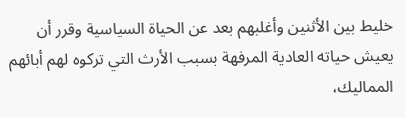خليط بين الأثنين وأغلبهم بعد عن الحياة السياسية وقرر أن يعيش حياته العادية المرفهة بسبب الأرث التي تركوه لهم أبائهم المماليك،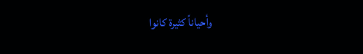وأحياناً كثيرة كانوا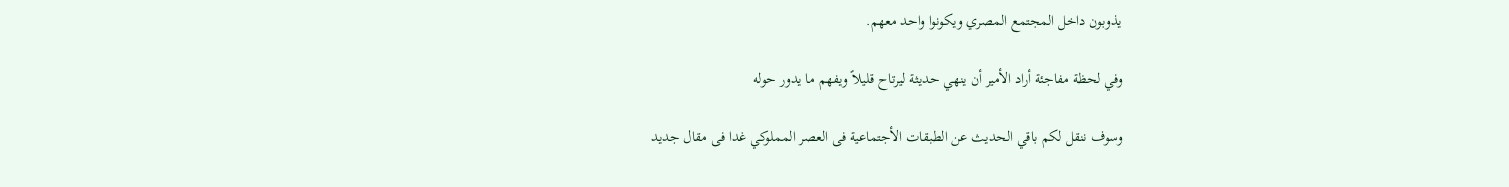يذوبون داخل المجتمع المصري ويكونوا واحد معهم.

وفي لحظة مفاجئة أراد الأمير أن ينهي حديثة ليرتاح قليلاً ويفهم ما يدور حوله

وسوف ننقل لكم باقي الحديث عن الطبقات الأجتماعية فى العصر المملوكي غدا فى مقال جديد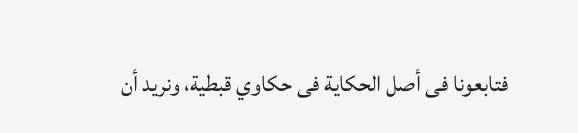فتابعونا فى أصل الحكاية فى حكاوي قبطية، ونريد أن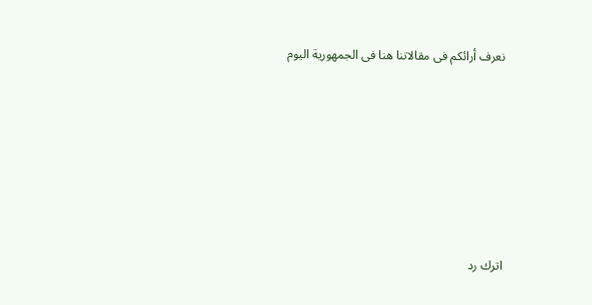نعرف أرائكم فى مقالاتنا هنا فى الجمهورية اليوم







اترك رد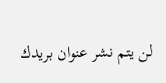لن يتم نشر عنوان بريدك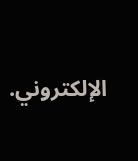الإلكتروني.